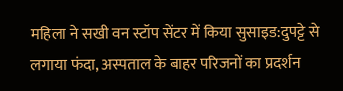महिला ने सखी वन स्टॉप सेंटर में किया सुसाइड:दुपट्टे से लगाया फंदा, अस्पताल के बाहर परिजनों का प्रदर्शन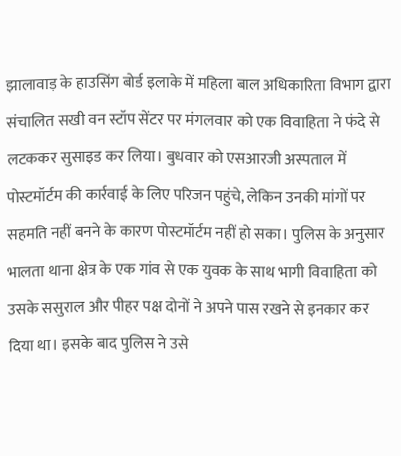झालावाड़ के हाउसिंग बोर्ड इलाके में महिला बाल अधिकारिता विभाग द्वारा संचालित सखी वन स्टॉप सेंटर पर मंगलवार को एक विवाहिता ने फंदे से लटककर सुसाइड कर लिया। बुधवार को एसआरजी अस्पताल में पोस्टमॉर्टम की कार्रवाई के लिए परिजन पहुंचे, लेकिन उनकी मांगों पर सहमति नहीं बनने के कारण पोस्टमॉर्टम नहीं हो सका। पुलिस के अनुसार भालता थाना क्षेत्र के एक गांव से एक युवक के साथ भागी विवाहिता को उसके ससुराल और पीहर पक्ष दोनों ने अपने पास रखने से इनकार कर दिया था। इसके बाद पुलिस ने उसे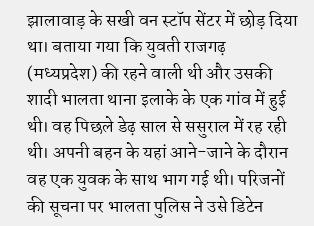झालावाड़ के सखी वन स्टॉप सेंटर में छोड़ दिया था। बताया गया कि युवती राजगढ़ (मध्यप्रदेश) की रहने वाली थी और उसकी शादी भालता थाना इलाके के एक गांव में हुई थी। वह पिछले डेढ़ साल से ससुराल में रह रही थी। अपनी बहन के यहां आने-जाने के दौरान वह एक युवक के साथ भाग गई थी। परिजनों की सूचना पर भालता पुलिस ने उसे डिटेन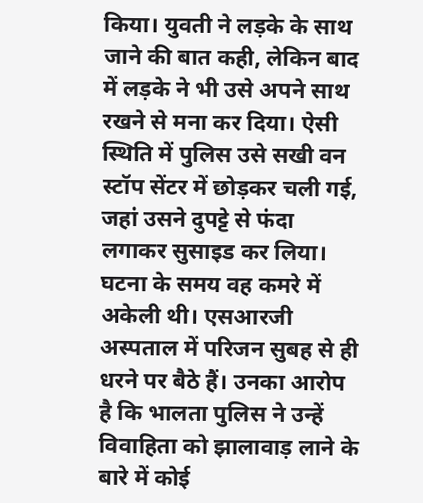किया। युवती ने लड़के के साथ जाने की बात कही, लेकिन बाद में लड़के ने भी उसे अपने साथ रखने से मना कर दिया। ऐसी स्थिति में पुलिस उसे सखी वन स्टॉप सेंटर में छोड़कर चली गई, जहां उसने दुपट्टे से फंदा लगाकर सुसाइड कर लिया। घटना के समय वह कमरे में अकेली थी। एसआरजी अस्पताल में परिजन सुबह से ही धरने पर बैठे हैं। उनका आरोप है कि भालता पुलिस ने उन्हें विवाहिता को झालावाड़ लाने के बारे में कोई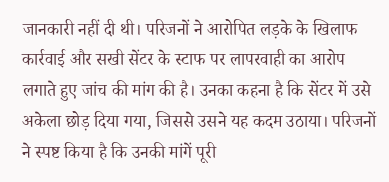जानकारी नहीं दी थी। परिजनों ने आरोपित लड़के के खिलाफ कार्रवाई और सखी सेंटर के स्टाफ पर लापरवाही का आरोप लगाते हुए जांच की मांग की है। उनका कहना है कि सेंटर में उसे अकेला छोड़ दिया गया, जिससे उसने यह कदम उठाया। परिजनों ने स्पष्ट किया है कि उनकी मांगें पूरी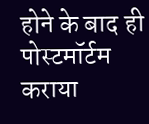होने के बाद ही पोस्टमॉर्टम कराया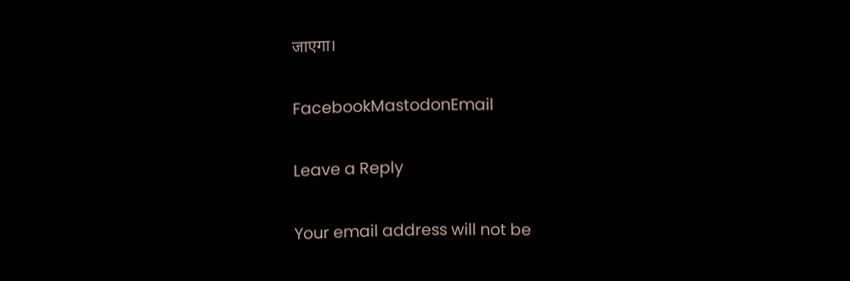जाएगा।

FacebookMastodonEmail

Leave a Reply

Your email address will not be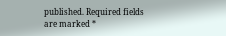published. Required fields are marked *